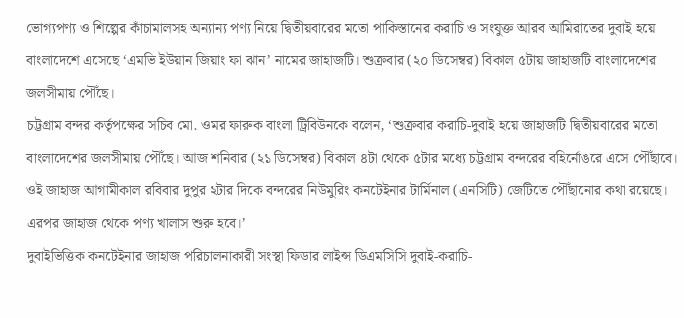ভোগ্যপণ্য ও শিল্পের কাঁচামালসহ অন্যান্য পণ্য নিয়ে দ্বিতীয়বারের মতো পাকিস্তানের করাচি ও সংযুক্ত আরব আমিরাতের দুবাই হয়ে বাংলাদেশে এসেছে ‘এমভি ইউয়ান জিয়াং ফা ঝান’ নামের জাহাজটি। শুক্রবার (২০ ডিসেম্বর) বিকাল ৫টায় জাহাজটি বাংলাদেশের জলসীমায় পৌঁছে।
চট্টগ্রাম বন্দর কর্তৃপক্ষের সচিব মো. ওমর ফারুক বাংলা ট্রিবিউনকে বলেন, ‘শুক্রবার করাচি-দুবাই হয়ে জাহাজটি দ্বিতীয়বারের মতো বাংলাদেশের জলসীমায় পৌঁছে। আজ শনিবার (২১ ডিসেম্বর) বিকাল ৪টা থেকে ৫টার মধ্যে চট্টগ্রাম বন্দরের বহির্নোঙরে এসে পৌঁছাবে। ওই জাহাজ আগামীকাল রবিবার দুপুর ২টার দিকে বন্দরের নিউমুরিং কনটেইনার টার্মিনাল (এনসিটি) জেটিতে পৌঁছানোর কথা রয়েছে। এরপর জাহাজ থেকে পণ্য খালাস শুরু হবে।’
দুবাইভিত্তিক কনটেইনার জাহাজ পরিচালনাকারী সংস্থা ফিডার লাইন্স ডিএমসিসি দুবাই-করাচি-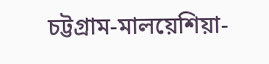চট্টগ্রাম-মালয়েশিয়া-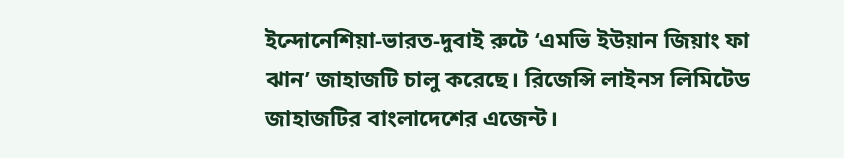ইন্দোনেশিয়া-ভারত-দুবাই রুটে ‘এমভি ইউয়ান জিয়াং ফা ঝান’ জাহাজটি চালু করেছে। রিজেন্সি লাইনস লিমিটেড জাহাজটির বাংলাদেশের এজেন্ট।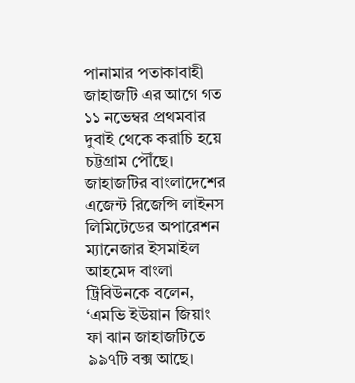পানামার পতাকাবাহী জাহাজটি এর আগে গত ১১ নভেম্বর প্রথমবার দুবাই থেকে করাচি হয়ে চট্টগ্রাম পৌঁছে।
জাহাজটির বাংলাদেশের এজেন্ট রিজেন্সি লাইনস লিমিটেডের অপারেশন ম্যানেজার ইসমাইল আহমেদ বাংলা ট্রিবিউনকে বলেন, ‘এমভি ইউয়ান জিয়াং ফা ঝান জাহাজটিতে ৯৯৭টি বক্স আছে।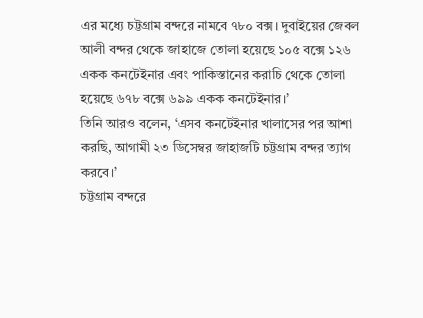এর মধ্যে চট্টগ্রাম বন্দরে নামবে ৭৮০ বক্স। দুবাইয়ের জেবল আলী বন্দর থেকে জাহাজে তোলা হয়েছে ১০৫ বক্সে ১২৬ একক কনটেইনার এবং পাকিস্তানের করাচি থেকে তোলা হয়েছে ৬৭৮ বক্সে ৬৯৯ একক কনটেইনার।’
তিনি আরও বলেন, ‘এসব কনটেইনার খালাসের পর আশা করছি, আগামী ২৩ ডিসেম্বর জাহাজটি চট্টগ্রাম বন্দর ত্যাগ করবে।’
চট্টগ্রাম বন্দরে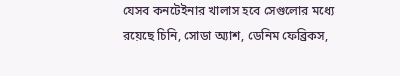যেসব কনটেইনার খালাস হবে সেগুলোর মধ্যে রয়েছে চিনি, সোডা অ্যাশ, ডেনিম ফেব্রিকস,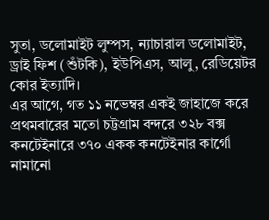সুতা, ডলোমাইট লুম্পস, ন্যাচারাল ডলোমাইট, ড্রাই ফিশ (শুঁটকি), ইউপিএস, আলু, রেডিয়েটর কোর ইত্যাদি।
এর আগে, গত ১১ নভেম্বর একই জাহাজে করে প্রথমবারের মতো চট্টগ্রাম বন্দরে ৩২৮ বক্স কনটেইনারে ৩৭০ একক কনটেইনার কার্গো নামানো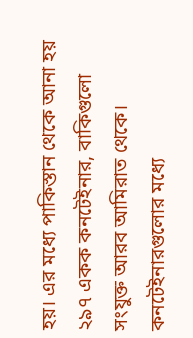হয়। এর মধ্যে পাকিস্তান থেকে আনা হয় ২৯৭ একক কনটেইনার, বাকিগুলো সংযুক্ত আরব আমিরাত থেকে।
কনটেইনারগুলোর মধ্যে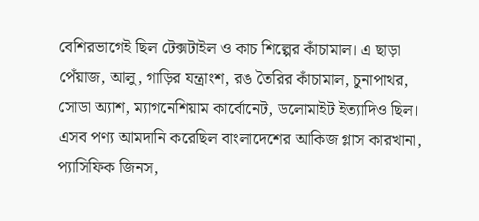বেশিরভাগেই ছিল টেক্সটাইল ও কাচ শিল্পের কাঁচামাল। এ ছাড়া পেঁয়াজ, আলু, গাড়ির যন্ত্রাংশ, রঙ তৈরির কাঁচামাল, চুনাপাথর, সোডা অ্যাশ, ম্যাগনেশিয়াম কার্বোনেট, ডলোমাইট ইত্যাদিও ছিল। এসব পণ্য আমদানি করেছিল বাংলাদেশের আকিজ গ্লাস কারখানা, প্যাসিফিক জিনস,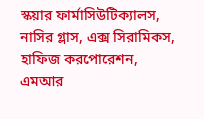স্কয়ার ফার্মাসিউটিক্যালস, নাসির গ্লাস, এক্স সিরামিকস, হাফিজ করপোরেশন, এমআর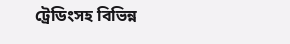ট্রেডিংসহ বিভিন্ন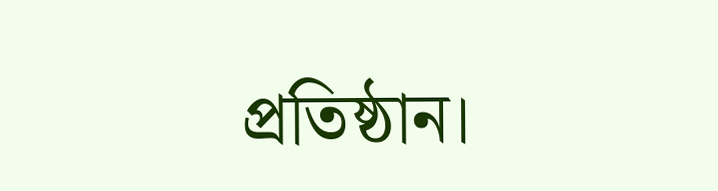প্রতিষ্ঠান।